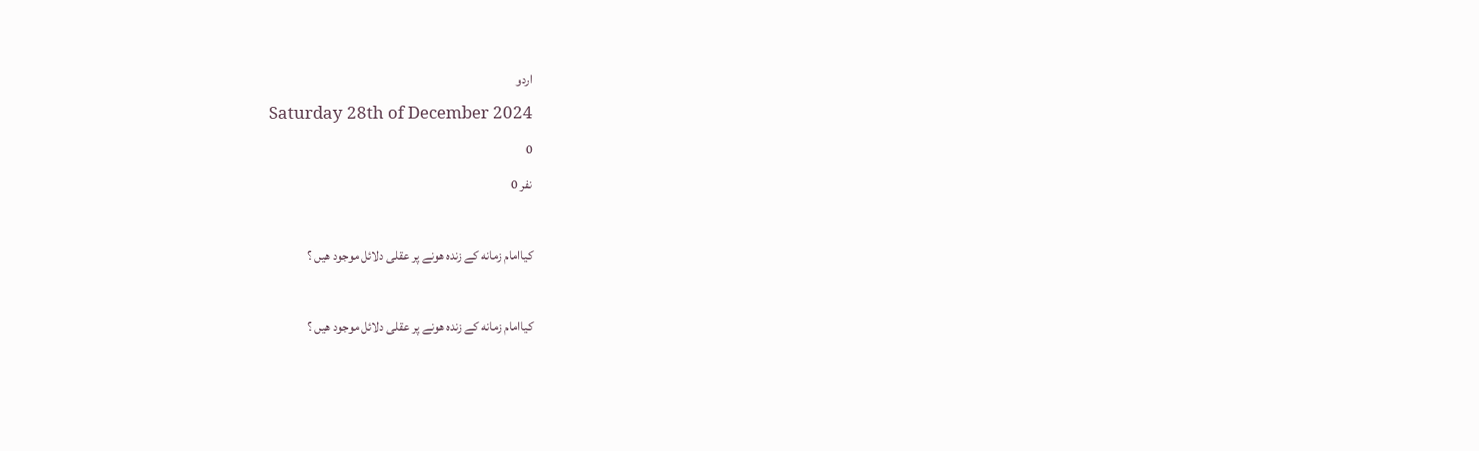اردو
Saturday 28th of December 2024
0
نفر 0

کیاامام زمانه کے زنده هونے پر عقلی دلائل موجود هیں ؟

کیاامام زمانه کے زنده هونے پر عقلی دلائل موجود هیں ؟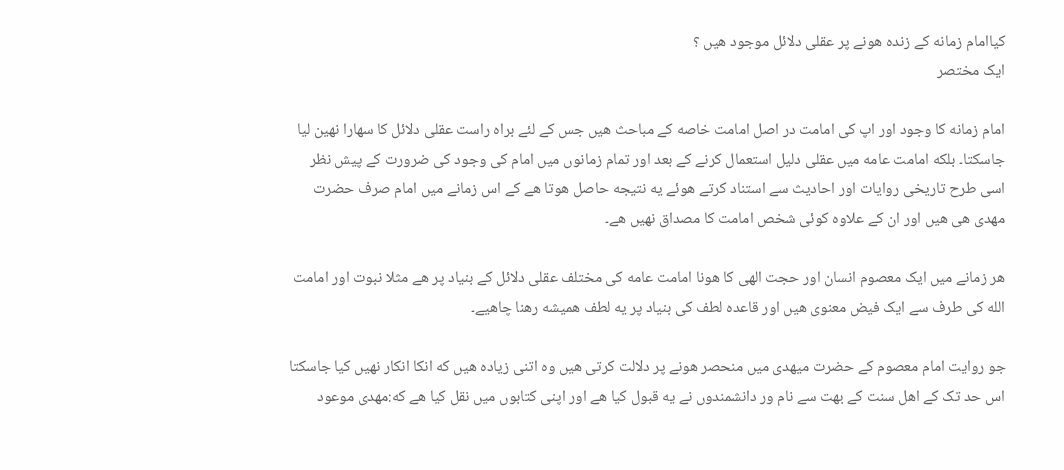کیاامام زمانه کے زنده هونے پر عقلی دلائل موجود هیں ؟
ایک مختصر

امام زمانه کا وجود اور اپ کی امامت در اصل امامت خاصه کے مباحث هیں جس کے لئے براه راست عقلی دلائل کا سھارا نھین لیا جاسکتا۔ بلکه امامت عامه میں عقلی دلیل استعمال کرنے کے بعد اور تمام زمانوں میں امام کی وجود کی ضرورت کے پیش نظر اسی طرح تاریخی روایات اور احادیث سے استناد کرتے هوئے یه نتیجه حاصل هوتا هے کے اس زمانے میں امام صرف حضرت مھدی هی هیں اور ان کے علاوه کوئی شخص امامت کا مصداق نھیں هے۔

هر زمانے میں ایک معصوم انسان اور حجت الهی کا هونا امامت عامه کی مختلف عقلی دلائل کے بنیاد پر هے مثلا نبوت اور امامت الله کی طرف سے ایک فیض معنوی هیں اور قاعده لطف کی بنیاد پر یه لطف همیشه رهنا چاهیے۔

جو روایت امام معصوم کے حضرت میھدی میں منحصر هونے پر دلالت کرتی هیں وه اتنی زیاده هیں که انکا انکار نھیں کیا جاسکتا اس حد تک کے اھل سنت کے بھت سے نام ور دانشمندوں نے یه قبول کیا هے اور اپنی کتابوں میں نقل کیا هے که:مھدی موعود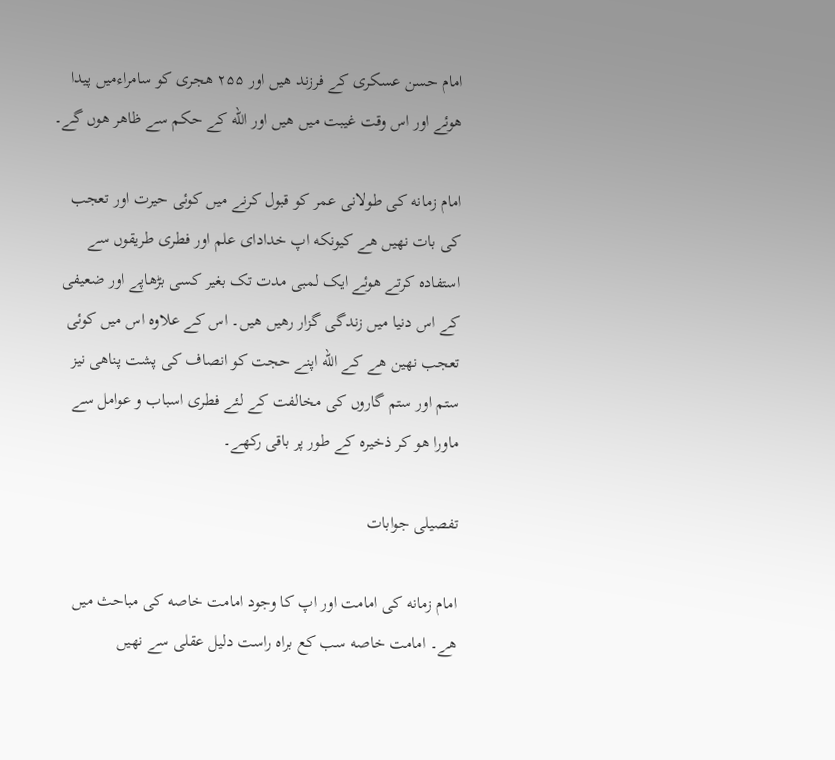امام حسن عسکری کے فرزند هیں اور ۲۵۵ ھجری کو سامراءمیں پیدا هوئے اور اس وقت غیبت میں هیں اور الله کے حکم سے ظاھر هوں گے۔

امام زمانه کی طولانی عمر کو قبول کرنے میں کوئی حیرت اور تعجب کی بات نھیں هے کیونکه اپ خدادای علم اور فطری طریقوں سے استفاده کرتے هوئے ایک لمبی مدت تک بغیر کسی بڑھاپے اور ضعیفی کے اس دنیا میں زندگی گزار رهیں هیں۔ اس کے علاوه اس میں کوئی تعجب نھین ھے کے الله اپنے حجت کو انصاف کی پشت پناهی نیز ستم اور ستم گاروں کی مخالفت کے لئے فطری اسباب و عوامل سے ماورا هو کر ذخیره کے طور پر باقی رکھے۔

تفصیلی جوابات

امام زمانه کی امامت اور اپ کا وجود امامت خاصه کی مباحث میں ھے۔ امامت خاصه سب کع براه راست دلیل عقلی سے نھیں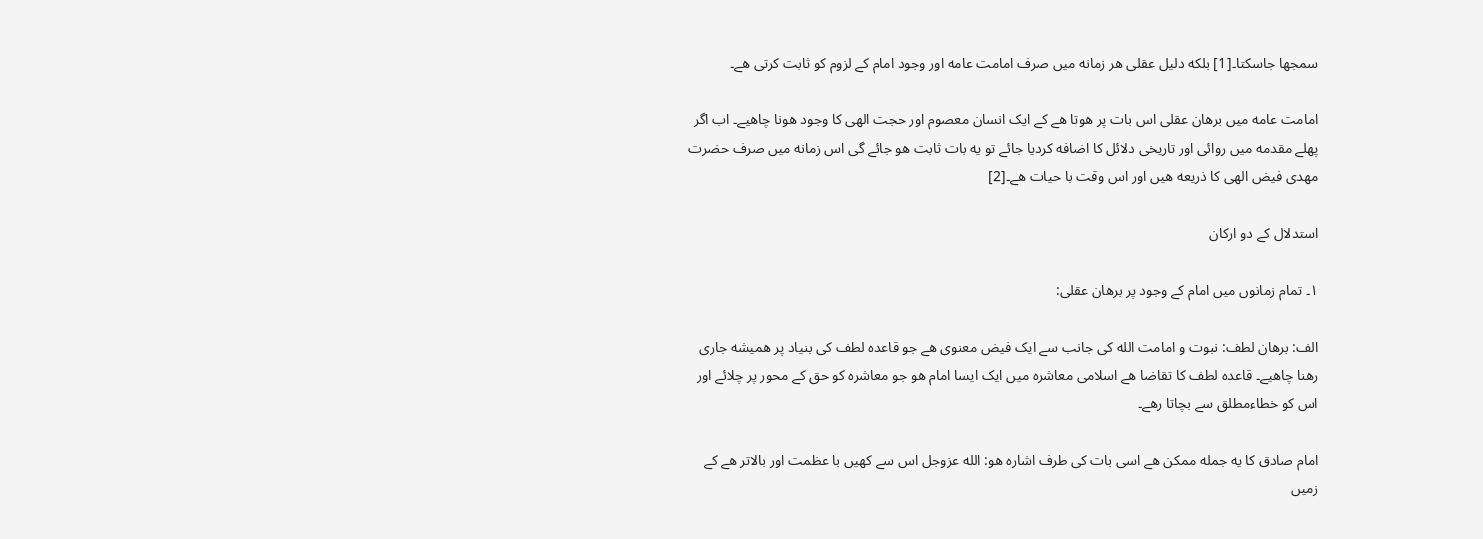سمجھا جاسکتا۔[1] بلکه دلیل عقلی هر زمانه میں صرف امامت عامه اور وجود امام کے لزوم کو ثابت کرتی هے۔

امامت عامه میں برھان عقلی اس بات پر هوتا هے کے ایک انسان معصوم اور حجت الهی کا وجود هونا چاهیے۔ اب اگر پھلے مقدمه میں روائی اور تاریخی دلائل کا اضافه کردیا جائے تو یه بات ثابت هو جائے گی اس زمانه میں صرف حضرت مھدی فیض الهی کا ذریعه هیں اور اس وقت با حیات هے۔[2]

استدلال کے دو ارکان

۱۔ تمام زمانوں میں امام کے وجود پر برھان عقلی:

الف: برھان لطف: نبوت و امامت الله کی جانب سے ایک فیض معنوی هے جو قاعده لطف کی بنیاد پر همیشه جاری رهنا چاهیے۔ قاعده لطف کا تقاضا هے اسلامی معاشره میں ایک ایسا امام هو جو معاشره کو حق کے محور پر چلائے اور اس کو خطاءمطلق سے بچاتا رهے۔

امام صادق کا یه جمله ممکن هے اسی بات کی طرف اشاره هو: الله عزوجل اس سے کھیں با عظمت اور بالاتر هے کے زمیں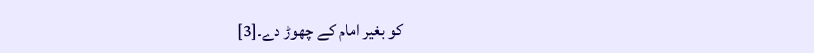کو بغیر امام کے چھوڑ دے۔[3]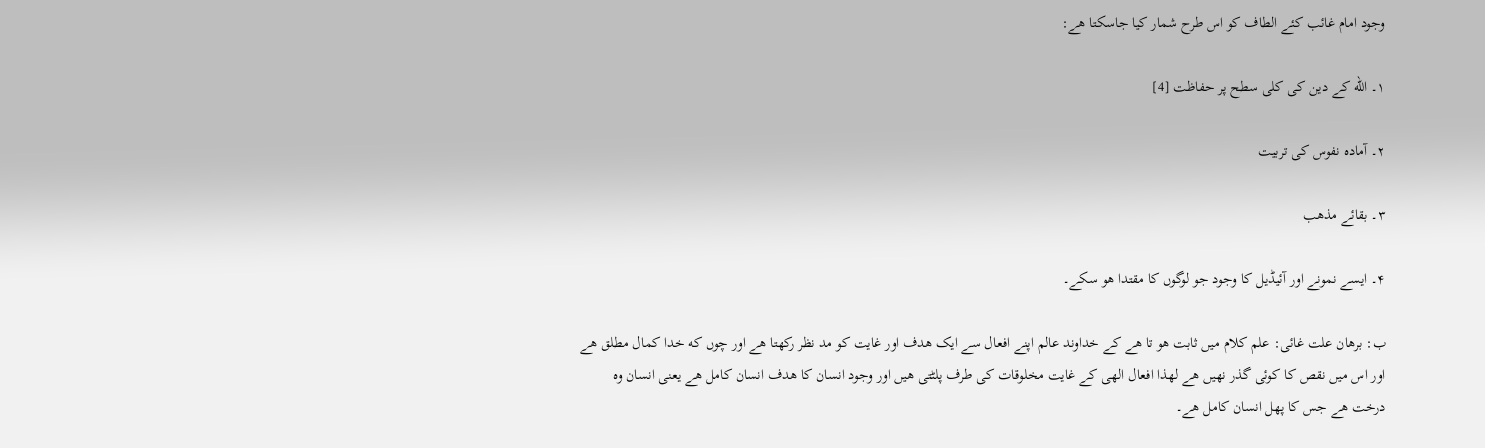وجود امام غائب کئے الطاف کو اس طرح شمار کیا جاسکتا هے:

۱۔ الله کے دین کی کلی سطح پر حفاظت [4]

۲۔ آماده نفوس کی تربیت

۳۔ بقائے مذھب

۴۔ ایسے نمونے اور آئیڈیل کا وجود جو لوگوں کا مقتدا هو سکے۔

ب: برھان علت غائی: علم کلام میں ثابت هو تا هے کے خداوند عالم اپنے افعال سے ایک ھدف اور غایت کو مد نظر رکھتا هے اور چوں که خدا کمال مطلق هے اور اس میں نقص کا کوئی گذر نھیں هے لھذا افعال الهی کے غایت مخلوقات کی طرف پلٹتی هیں اور وجود انسان کا ھدف انسان کامل هے یعنی انسان وه درخت هے جس کا پھل انسان کامل هے۔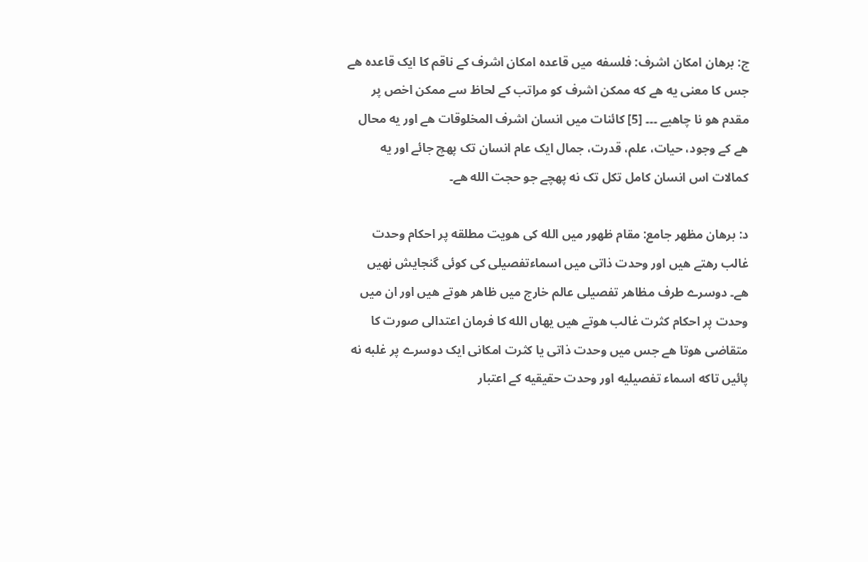ج: برھان امکان اشرف: فلسفه میں قاعده امکان اشرف کے ناقم کا ایک قاعده هے جس کا معنی یه هے که ممکن اشرف کو مراتب کے لحاظ سے ممکن اخص پر مقدم هو نا چاھیے ۔۔۔ [5] کائنات میں انسان اشرف المخلوقات هے اور یه محال هے کے وجود، حیات، علم، قدرت، جمال ایک عام انسان تک پھچ جائے اور یه کمالات اس انسان کامل تکل تک نه پھچے جو حجت الله هے۔

د: برھان مظھر جامع: مقام ظھور میں الله کی هویت مطلقه پر احکام وحدت غالب رھتے هیں اور وحدت ذاتی میں اسماءتفصیلی کی کوئی گنجایش نھیں هے۔ دوسرے طرف مظاھر تفصیلی عالم خارج میں ظاهر هوتے هیں اور ان میں وحدت پر احکام کثرت غالب هوتے هیں یھاں الله کا فرمان اعتدالی صورت کا متقاضی هوتا هے جس میں وحدت ذاتی یا کثرت امکانی ایک دوسرے پر غلبه نه پائیں تاکه اسماء تفصیلیه اور وحدت حقیقیه کے اعتبار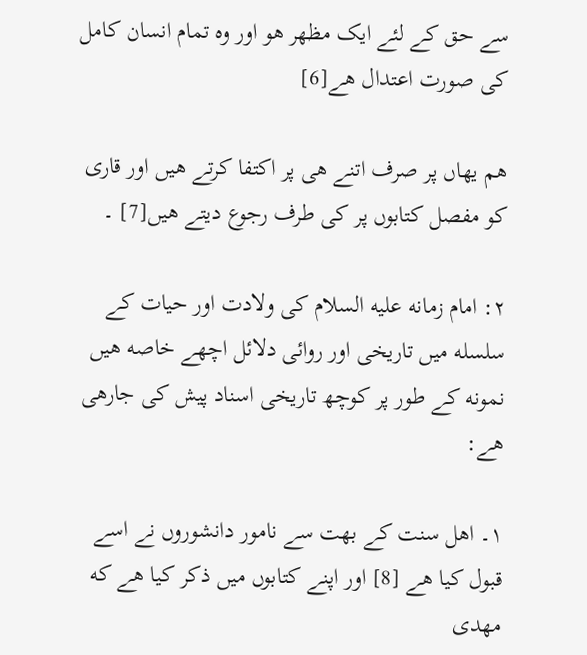سے حق کے لئے ایک مظھر هو اور وه تمام انسان کامل کی صورت اعتدال هے[6]

ھم یھاں پر صرف اتنے هی پر اکتفا کرتے هیں اور قاری کو مفصل کتابوں پر کی طرف رجوع دیتے هیں[7] ۔

۲: امام زمانه علیه السلام کی ولادت اور حیات کے سلسله میں تاریخی اور روائی دلائل اچھے خاصه هیں نمونه کے طور پر کوچھ تاریخی اسناد پیش کی جارهی هے:

۱۔ اھل سنت کے بھت سے نامور دانشوروں نے اسے قبول کیا هے [8] اور اپنے کتابوں میں ذکر کیا هے که مھدی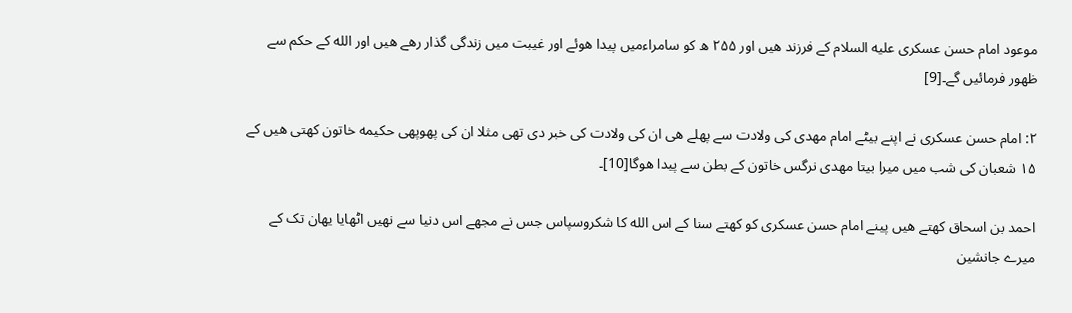موعود امام حسن عسکری علیه السلام کے فرزند هیں اور ۲۵۵ ھ کو سامراءمیں پیدا هوئے اور غیبت میں زندگی گذار رهے هیں اور الله کے حکم سے ظھور فرمائیں گے۔[9]

۲: امام حسن عسکری نے اپنے بیٹے امام مھدی کی ولادت سے پھلے هی ان کی ولادت کی خبر دی تھی مثلا ان کی پھوپھی حکیمه خاتون کھتی هیں کے ۱۵ شعبان کی شب میں میرا بیتا مھدی نرگس خاتون کے بطن سے پیدا هوگا[10]۔

احمد بن اسحاق کھتے هیں پینے امام حسن عسکری کو کھتے سنا کے اس الله کا شکروسپاس جس نے مجھے اس دنیا سے نھیں اٹھایا یھان تک کے میرے جانشین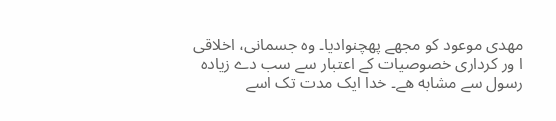مھدی موعود کو مجھے پھچنوادیا۔ وه جسمانی، اخلاقی ا ور کرداری خصوصیات کے اعتبار سے سب دے زیاده رسول سے مشابه هے۔ خدا ایک مدت تک اسے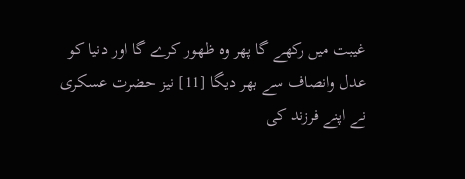غیبت میں رکھے گا پھر وه ظھور کرے گا اور دنیا کو عدل وانصاف سے بھر دیگا [11] نیز حضرت عسکری نے اپنے فرزند کی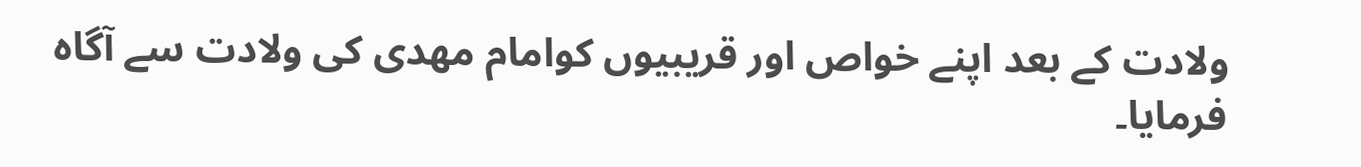ولادت کے بعد اپنے خواص اور قریبیوں کوامام مھدی کی ولادت سے آگاه فرمایا۔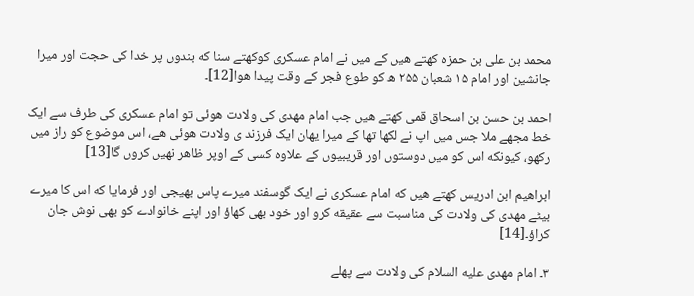محمد بن علی بن حمزه کھتے هیں کے میں نے امام عسکری کوکھتے سنا که بندوں پر خدا کی حجت اور میرا جانشین اور امام ۱۵ شعبان ۲۵۵ ھ کو طوع فجر کے وقت پیدا هوا[12]۔

احمد بن حسن بن اسحاق قمی کھتے هیں جب امام مھدی کی ولادت هوئی تو امام عسکری کی طرف سے ایک خط مجھے ملا جس میں اپ نے لکھا تھا کے میرا یھان ایک فرزند ی ولادت هوئی هے، اس موضوع کو راز میں رکھو، کیونکه اس کو میں دوستوں اور قریبیوں کے علاوه کسی کے اوپر ظاهر نھیں کروں گا[13]

ابراهیم ابن ادریس کهتے هیں که امام عسکری نے ایک گوسفند میرے پاس بھیجی اور فرمایا که اس کا میرے بیٹے مهدی کی ولادت کی مناسبت سے عقیقه کرو اور خود بھی کھاؤ اور اپنے خانوادے کو بھی نوش جان کراؤ۔[14]

۳۔ امام مهدی علیه السلام کی ولادت سے پهلے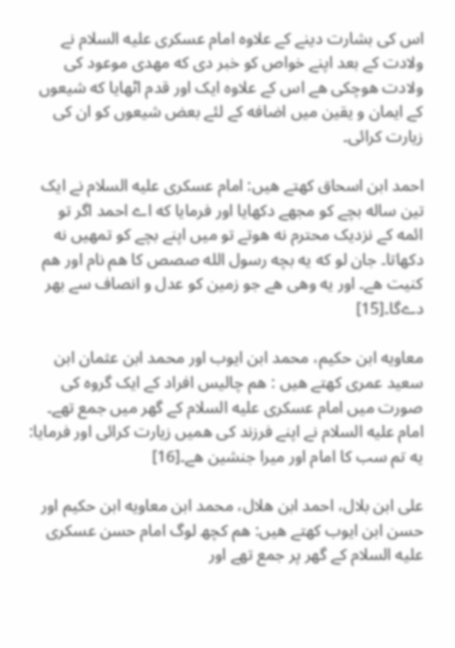اس کی بشارت دینے کے علاوه امام عسکری علیه السلام نے ولادت کے بعد اپنے خواص کو خبر دی که مهدی موعود کی ولادت هوچکی هے اس کے علاوه ایک اور قدم اٹھایا که شیعوں کے ایمان و یقین میں اضافه کے لئے بعض شیعوں کو ان کی زیارت کرائی۔

احمد ابن اسحاق کهتے هیں: امام عسکری علیه السلام نے ایک تین ساله بچے کو مجھے دکھایا اور فرمایا که اے احمد اگر تو ائمه کے نزدیک محترم نه هوتے تو میں اپنے بچے کو تمهیں نه دکھاتا۔ جان لو که یه بچه رسول الله صصص کا هم نام اور هم کنیت هے۔ اور یه وهی هے جو زمین کو عدل و انصاف سے بھر دےگا۔[15]

معاویه ابن حکیم، محمد ابن ایوب اور محمد ابن عثمان ابن سعید عمری کهتے هیں : هم چالیس افراد کے ایک گروه کی صورت میں امام عسکری علیه السلام کے گھر میں جمع تھے۔ امام علیه السلام نے اپنے فرزند کی همیں زیارت کرائی اور فرمایا: یه تم سب کا امام اور میرا جنشین هے۔[16]

علی ابن بلال، احمد ابن هلال، محمد ابن معاویه ابن حکیم اور حسن ابن ایوب کهتے هیں: هم کچھ لوگ امام حسن عسکری علیه السلام کے گھر پر جمع تھے اور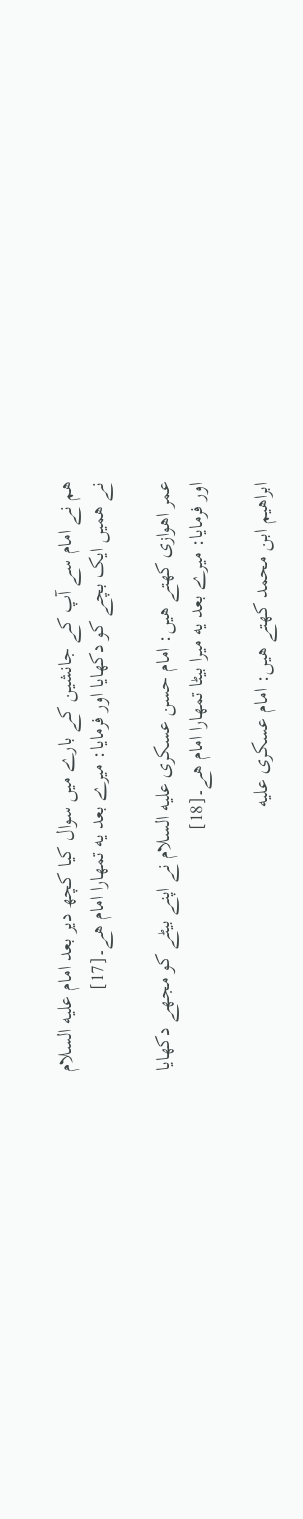هم نے امام سے آپ کے جانشین کے بارے میں سوال کیا کچھ دیر بعد امام علیه السلام نے همیں ایک بچے کو دکھایا اور فرمایا: میرے بعد یه تمهارا امام هے۔[17]

عمر اهوازی کهتے هیں: امام حسن عسکری علیه السلام نے اپنے بیٹے کو مجھے دکھایا اور فرمایا: میرے بعد یه میرا بیٹا تمهارا امام هے۔[18]

ابراهیم ابن محمد کهتے هیں: امام عسکری علیه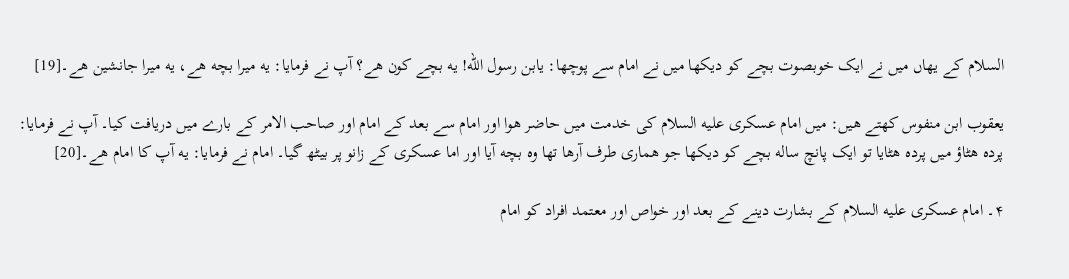السلام کے یهاں میں نے ایک خوبصوت بچے کو دیکھا میں نے امام سے پوچھا: یابن رسول الله! یه بچے کون هے؟ آپ نے فرمایا: یه میرا بچه هے، یه میرا جانشین هے۔[19]

یعقوب ابن منفوس کهتے هیں: میں امام عسکری علیه السلام کی خدمت میں حاضر هوا اور امام سے بعد کے امام اور صاحب الامر کے بارے میں دریافت کیا۔ آپ نے فرمایا: پرده هٹاؤ میں پرده هٹایا تو ایک پانچ ساله بچے کو دیکھا جو هماری طرف آرها تھا وه بچه آیا اور اما عسکری کے زانو پر بیٹھ گیا۔ امام نے فرمایا: یه آپ کا امام هے۔[20]

۴۔ امام عسکری علیه السلام کے بشارت دینے کے بعد اور خواص اور معتمد افراد کو امام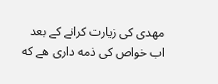مهدی کی زیارت کرانے کے بعد اب خواص کی ذمه داری هے که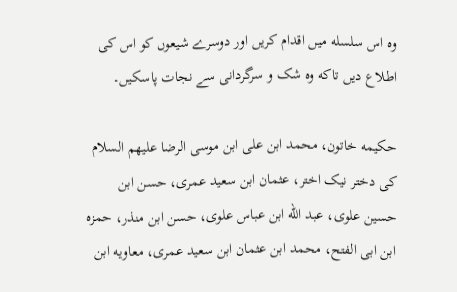وه اس سلسله میں اقدام کریں اور دوسرے شیعوں کو اس کی اطلاع دیں تاکه وه شک و سرگردانی سے نجات پاسکیں۔

حکیمه خاتون، محمد ابن علی ابن موسی الرضا علیهم السلام کی دختر نیک اختر، عثمان ابن سعید عمری، حسن ابن حسین علوی، عبد الله ابن عباس علوی، حسن ابن منذر، حمزه ابن ابی الفتح، محمد ابن عثمان ابن سعید عمری، معاویه ابن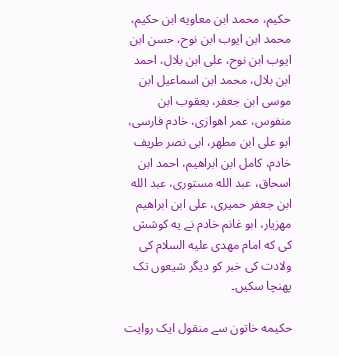حکیم، محمد ابن معاویه ابن حکیم، محمد ابن ایوب ابن نوح، حسن ابن ایوب ابن نوح، علی ابن بلال، احمد ابن بلال، محمد ابن اسماعیل ابن موسی ابن جعفر، یعقوب ابن منفوس، عمر اهوازی، خادم فارسی، ابو علی ابن مطهر، ابی نصر طریف خادم، کامل ابن ابراهیم، احمد ابن اسحاق، عبد الله مستوری، عبد الله ابن جعفر حمیری، علی ابن ابراهیم مهزیار، ابو غانم خادم نے یه کوشش کی که امام مهدی علیه السلام کی ولادت کی خبر کو دیگر شیعوں تک پهنچا سکیں۔

حکیمه خاتون سے منقول ایک روایت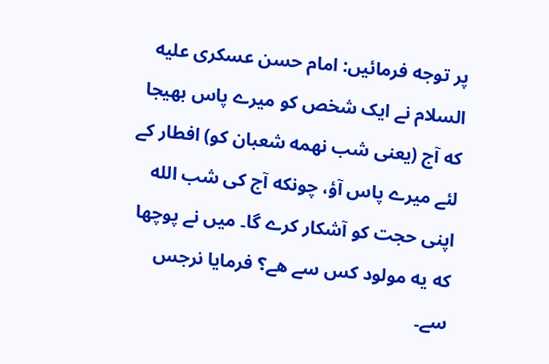پر توجه فرمائیں: امام حسن عسکری علیه السلام نے ایک شخص کو میرے پاس بھیجا که آج (یعنی شب نهمه شعبان کو) افطار کے لئے میرے پاس آؤ، چونکه آج کی شب الله اپنی حجت کو آشکار کرے گا۔ میں نے پوچھا که یه مولود کس سے هے؟ فرمایا نرجس سے۔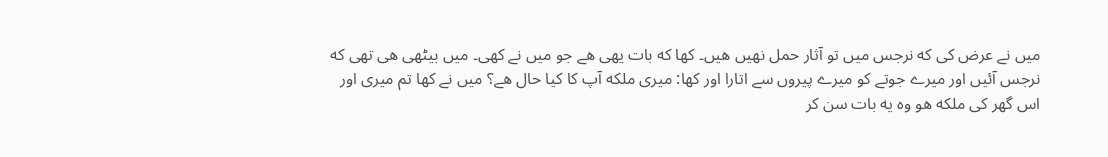میں نے عرض کی که نرجس میں تو آثار حمل نهیں هیں۔ کها که بات یهی هے جو میں نے کهی۔ میں بیٹھی هی تھی که نرجس آئیں اور میرے جوتے کو میرے پیروں سے اتارا اور کها: میری ملکه آپ کا کیا حال هے؟ میں نے کها تم میری اور اس گھر کی ملکه هو وه یه بات سن کر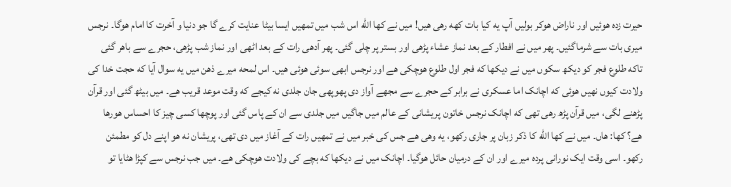حیرت زده هوئیں اور ناراض هوکر بولیں آپ یه کیا بات کهه رهی هیں! میں نے کها الله اس شب میں تمهیں ایسا بیٹا عنایت کرے گا جو دنیا و آخرت کا امام هوگا۔ نرجس میری بات سے شرماگئیں۔ پھر میں نے افطار کے بعد نماز عشاء پڑھی اور بستر پر چلی گئی۔ پھر آدھی رات کے بعد اٹھی اور نماز شب پڑھی، حجرے سے باهر گئی تاکه طلوع فجر کو دیکھ سکوں میں نے دیکھا که فجر اول طلوع هوچکی هے اور نرجس ابھی سوئی هوئی هیں۔ اس لمحه میرے ذهن میں یه سوال آیا که حجت خدا کی ولادت کیوں نهیں هوئی که اچانک اما عسکری نے برابر کے حجرے سے مجھے آواز دی پھوپھی جان جلدی نه کیجے که وقت موعد قریب هے۔ میں بیٹھ گئی اور قرآن پڑھنے لگی، میں قرآن پڑھ رهی تھی که اچانک نرجس خاتون پریشانی کے عالم میں جاگیں میں جلدی سے ان کے پاس گئی اور پوچھا کسی چیز کا احساس هورها هے؟ کها: هاں۔ میں نے کها الله کا ذکر زبان پر جاری رکھو، یه وهی هے جس کی خبر میں نے تمهیں رات کے آغاز میں دی تھی، پریشان نه هو اپنے دل کو مطمئن رکھو۔ اسی وقت ایک نورانی پرده میرے اور ان کے درمیان حائل هوگیا۔ اچانک میں نے دیکھا که بچے کی ولادت هوچکی هے۔ میں جب نرجس سے کپڑا هٹایا تو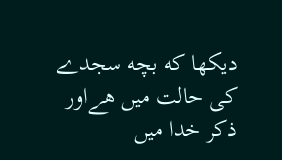دیکھا که بچه سجدے کی حالت میں هےاور ذکر خدا میں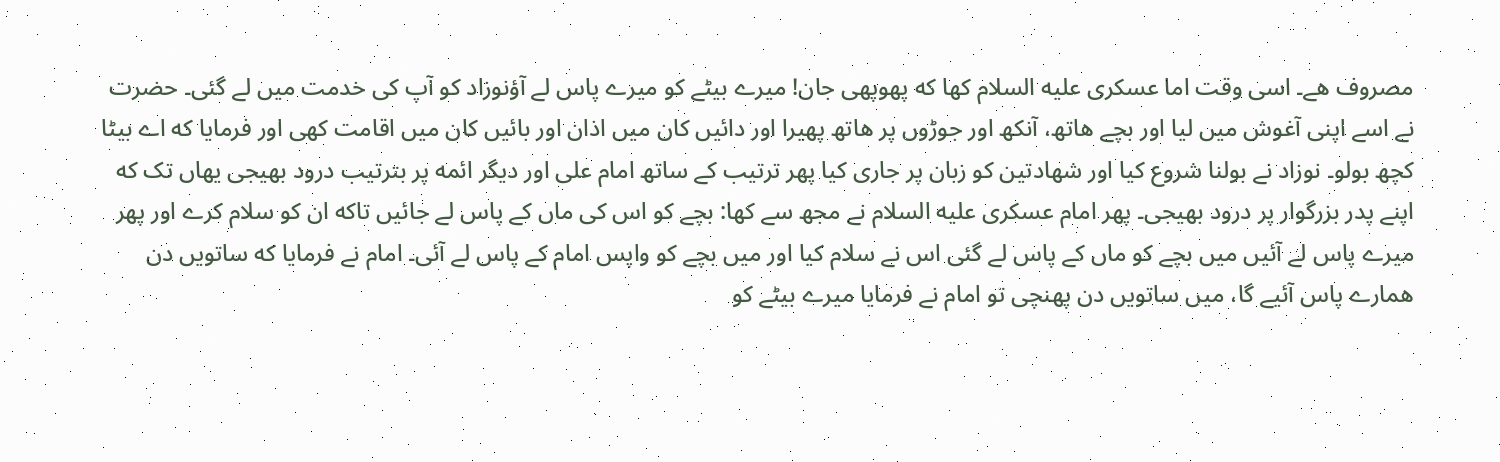مصروف هے۔ اسی وقت اما عسکری علیه السلام کها که پھوپھی جان! میرے بیٹے کو میرے پاس لے آؤنوزاد کو آپ کی خدمت میں لے گئی۔ حضرت نے اسے اپنی آغوش میں لیا اور بچے هاتھ، آنکھ اور جوڑوں پر هاتھ پھیرا اور دائیں کان میں اذان اور بائیں کان میں اقامت کهی اور فرمایا که اے بیٹا کچھ بولو۔ نوزاد نے بولنا شروع کیا اور شهادتین کو زبان پر جاری کیا پھر ترتیب کے ساتھ امام علی اور دیگر ائمه پر بترتیب درود بھیجی یهاں تک که اپنے پدر بزرگوار پر درود بھیجی۔ پھر امام عسکری علیه السلام نے مجھ سے کها: بچے کو اس کی ماں کے پاس لے جائیں تاکه ان کو سلام کرے اور پھر میرے پاس لے آئیں میں بچے کو ماں کے پاس لے گئی اس نے سلام کیا اور میں بچے کو واپس امام کے پاس لے آئی۔ امام نے فرمایا که ساتویں دن همارے پاس آئیے گا، میں ساتویں دن پهنچی تو امام نے فرمایا میرے بیٹے کو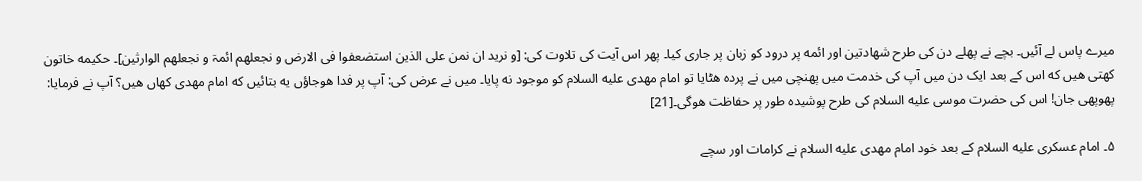میرے پاس لے آئیں۔ بچے نے پهلے دن کی طرح شهادتین اور ائمه پر درود کو زبان پر جاری کیا۔ پھر اس آیت کی تلاوت کی: [و نرید ان نمن علی الذین استضعفوا فی الارض و نجعلهم ائمۃ و نجعلهم الوارثین]۔ حکیمه خاتون کهتی هیں که اس کے بعد ایک دن میں آپ کی خدمت میں پهنچی میں نے پرده هٹایا تو امام مهدی علیه السلام کو موجود نه پایا۔ میں نے عرض کی: آپ پر فدا هوجاؤں یه بتائیں که امام مهدی کهاں هیں؟ آپ نے فرمایا: پھوپھی جان! اس کی حضرت موسی علیه السلام کی طرح پوشیده طور پر حفاظت هوگی۔[21]

۵۔ امام عسکری علیه السلام کے بعد خود امام مهدی علیه السلام نے کرامات اور سچے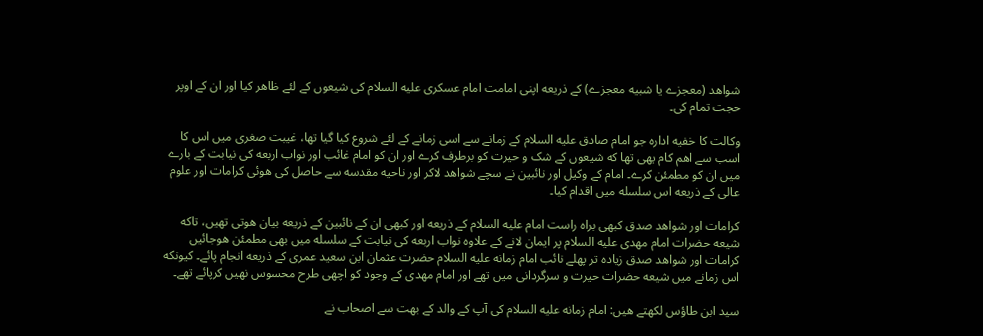شواهد (معجزے یا شبیه معجزے) کے ذریعه اپنی امامت امام عسکری علیه السلام کی شیعوں کے لئے ظاهر کیا اور ان کے اوپر حجت تمام کی۔

وکالت کا خفیه اداره جو امام صادق علیه السلام کے زمانے سے اسی زمانے کے لئے شروع کیا گیا تھا، غیبت صغری میں اس کا اسب سے اهم کام یهی تھا که شیعوں کے شک و حیرت کو برطرف کرے اور ان کو امام غائب اور نواب اربعه کی نیابت کے بارے میں ان کو مطمئن کرے۔ امام کے وکیل اور نائبین نے سچے شواهد لاکر اور ناحیه مقدسه سے حاصل کی هوئی کرامات اور علوم عالی کے ذریعه اس سلسله میں اقدام کیا۔

کرامات اور شواهد صدق کبھی براه راست امام علیه السلام کے ذریعه اور کبھی ان کے نائبین کے ذریعه بیان هوتی تھیں، تاکه شیعه حضرات امام مهدی علیه السلام پر ایمان لانے کے علاوه نواب اربعه کی نیابت کے سلسله میں بھی مطمئن هوجائیں کرامات اور شواهد صدق زیاده تر پهلے نائب امام زمانه علیه السلام حضرت عثمان ابن سعید عمری کے ذریعه انجام پائے۔ کیونکه اس زمانے میں شیعه حضرات حیرت و سرگردانی میں تھے اور امام مهدی کے وجود کو اچھی طرح محسوس نهیں کرپائے تھے۔

سید ابن طاؤس لکھتے هیں: امام زمانه علیه السلام کی آپ کے والد کے بهت سے اصحاب نے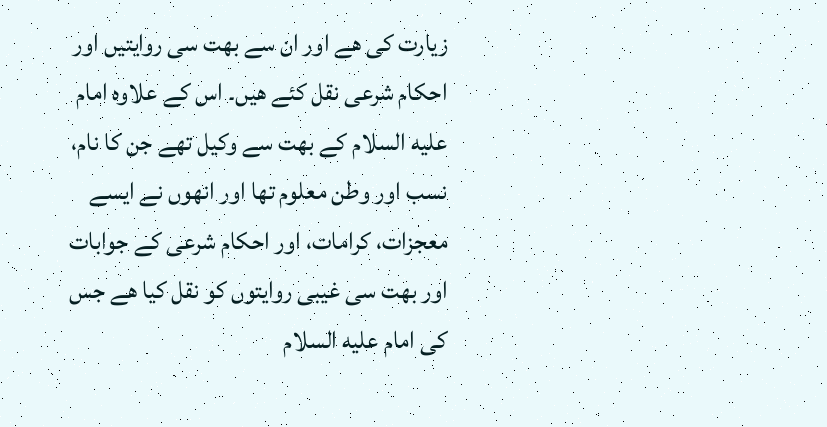زیارت کی هے اور ان سے بهت سی روایتیں اور احکام شرعی نقل کئے هیں۔ اس کے علاوه امام علیه السلام کے بهت سے وکیل تھے جن کا نام، نسب اور وطن معلوم تھا اور انھوں نے ایسے معجزات، کرامات، اور احکام شرعی کے جوابات اور بهت سی غیبی روایتوں کو نقل کیا هے جس کی امام علیه السلام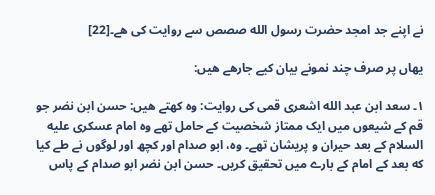نے اپنے جد امجد حضرت رسول الله صصص سے روایت کی هے۔[22]

یهاں پر صرف چند نمونے بیان کیے جارهے هیں:

۱۔ سعد ابن عبد الله اشعری قمی کی روایت: وه کهتے هیں: حسن ابن نضر جو قم کے شیعوں میں ایک ممتاز شخصیت کے حامل تھے وه امام عسکری علیه السلام کے بعد حیران و پریشان تھے۔ وه، ابو صدام اور کچھ اور لوگوں نے طے کیا که بعد کے امام کے بارے میں تحقیق کریں۔ حسن ابن نضر ابو صدام کے پاس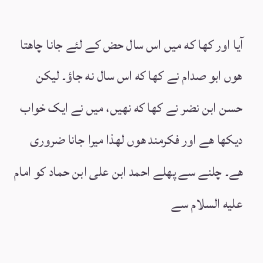آیا اور کها که میں اس سال حض کے لئے جانا چاهتا هوں ابو صدام نے کها که اس سال نه جاؤ۔ لیکن حسن ابن نضر نے کها که نهیں، میں نے ایک خواب دیکھا هے اور فکرمند هوں لهذا میرا جانا ضروری هے۔ چلنے سے پهلے احمد ابن علی ابن حماد کو امام علیه السلام سے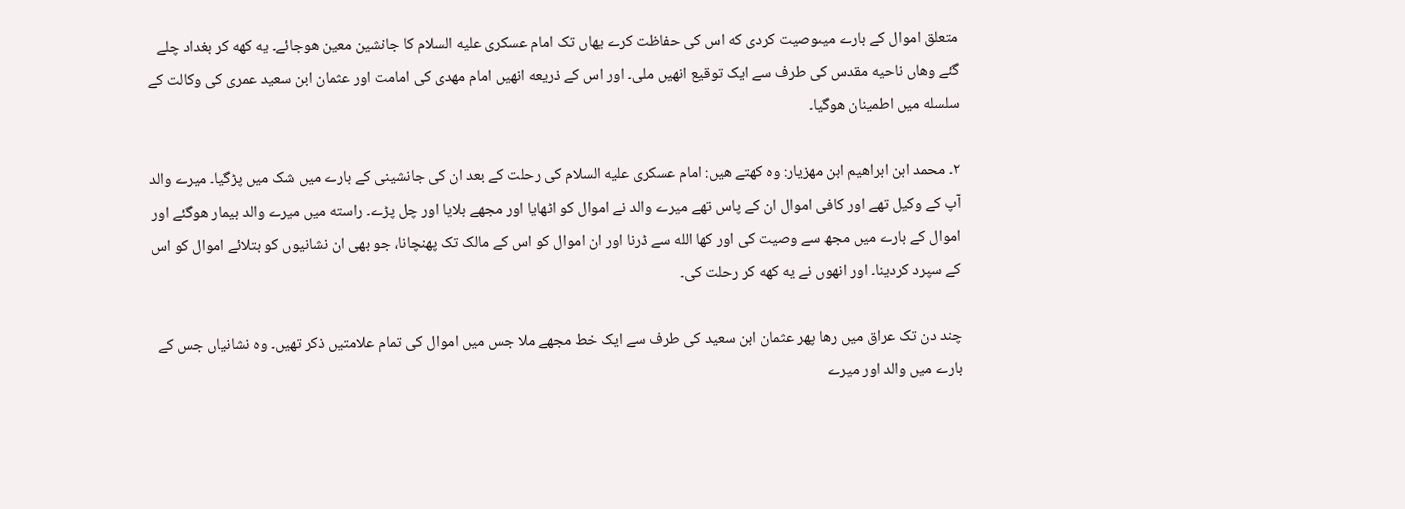متعلق اموال کے بارے میںوصیت کردی که اس کی حفاظت کرے یهاں تک امام عسکری علیه السلام کا جانشین معین هوجائے۔ یه کهه کر بغداد چلے گئے وهاں ناحیه مقدس کی طرف سے ایک توقیع انھیں ملی۔ اور اس کے ذریعه انھیں امام مهدی کی امامت اور عثمان ابن سعید عمری کی وکالت کے سلسله میں اطمینان هوگیا۔

۲۔ محمد ابن ابراهیم ابن مهزیار: وه کهتے هیں: امام عسکری علیه السلام کی رحلت کے بعد ان کی جانشینی کے بارے میں شک میں پڑگیا۔ میرے والد آپ کے وکیل تھے اور کافی اموال ان کے پاس تھے میرے والد نے اموال کو اٹھایا اور مجھے بلایا اور چل پڑے۔ راسته میں میرے والد بیمار هوگئے اور اموال کے بارے میں مجھ سے وصیت کی اور کها الله سے ڈرنا اور ان اموال کو اس کے مالک تک پهنچانا، جو بھی ان نشانیوں کو بتلائے اموال کو اس کے سپرد کردینا۔ اور انھوں نے یه کهه کر رحلت کی۔

چند دن تک عراق میں رها پھر عثمان ابن سعید کی طرف سے ایک خط مجھے ملا جس میں اموال کی تمام علامتیں ذکر تھیں۔ وه نشانیاں جس کے بارے میں والد اور میرے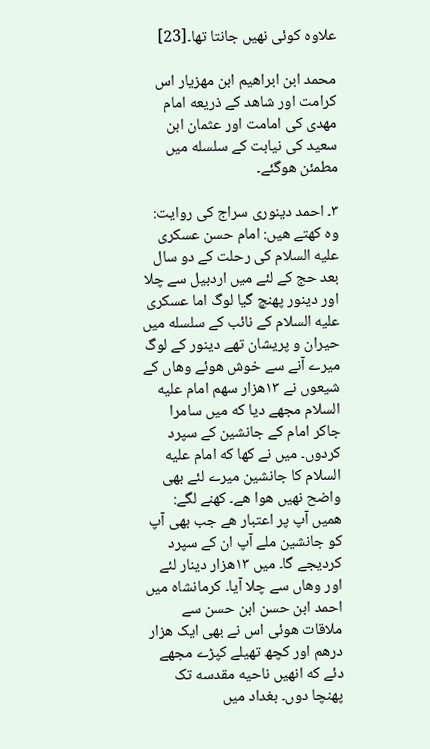علاوه کوئی نهیں جانتا تھا۔[23]

محمد ابن ابراهیم ابن مهزیار اس کرامت اور شاهد کے ذریعه امام مهدی کی امامت اور عثمان ابن سعید کی نیابت کے سلسله میں مطمئن هوگئے۔

۳۔ احمد دینوری سراج کی روایت: وه کهتے هیں: امام حسن عسکری علیه السلام کی رحلت کے دو سال بعد حج کے لئے میں اردبیل سے چلا اور دینور پهنچ گیا لوگ اما عسکری علیه السلام کے نائب کے سلسله میں حیران و پریشان تھے دینور کے لوگ میرے آنے سے خوش هوئے وهاں کے شیعوں نے ۱۳هزار سهم امام علیه السلام مجھے دیا که میں سامرا جاکر امام کے جانشین کے سپرد کردوں۔ میں نے کها که امام علیه السلام کا جانشین میرے لئے بھی واضح نهیں هوا هے۔ کهنے لگے: همیں آپ پر اعتبار هے جب بھی آپ کو جانشین ملے آپ ان کے سپرد کردیجے گا۔ میں ۱۳هزار دینار لئے اور وهاں سے چلا آیا۔ کرمانشاه میں احمد ابن حسن ابن حسن سے ملاقات هوئی اس نے بھی ایک هزار درهم اور کچھ تھیلے کپڑے مجھے دئے که انھیں ناحیه مقدسه تک پهنچا دوں۔ بغداد میں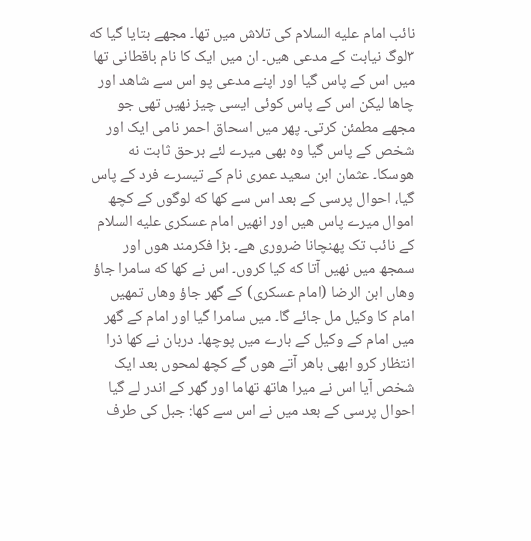نائب امام علیه السلام کی تلاش میں تھا۔ مجھے بتایا گیا که ۳لوگ نیابت کے مدعی هیں۔ ان میں ایک کا نام باقطانی تھا میں اس کے پاس گیا اور اپنے مدعی پو اس سے شاهد اور چاها لیکن اس کے پاس کوئی ایسی چیز نهیں تھی جو مجھے مطمئن کرتی۔ پھر میں اسحاق احمر نامی ایک اور شخص کے پاس گیا وه بھی میرے لئے برحق ثابت نه هوسکا۔ عثمان ابن سعید عمری نام کے تیسرے فرد کے پاس گیا، احوال پرسی کے بعد اس سے کها که لوگوں کے کچھ اموال میرے پاس هیں اور انھیں امام عسکری علیه السلام کے نائب تک پهنچانا ضروری هے۔ بڑا فکرمند هوں اور سمجھ میں نهیں آتا که کیا کروں۔ اس نے کها که سامرا جاؤ وهاں ابن الرضا (امام عسکری) کے گھر جاؤ وهاں تمهیں امام کا وکیل مل جائے گا۔ میں سامرا گیا اور امام کے گھر میں امام کے وکیل کے بارے میں پوچھا۔ دربان نے کها ذرا انتظار کرو ابھی باهر آتے هوں گے کچھ لمحوں بعد ایک شخص آیا اس نے میرا هاتھ تھاما اور گھر کے اندر لے گیا احوال پرسی کے بعد میں نے اس سے کها: جبل کی طرف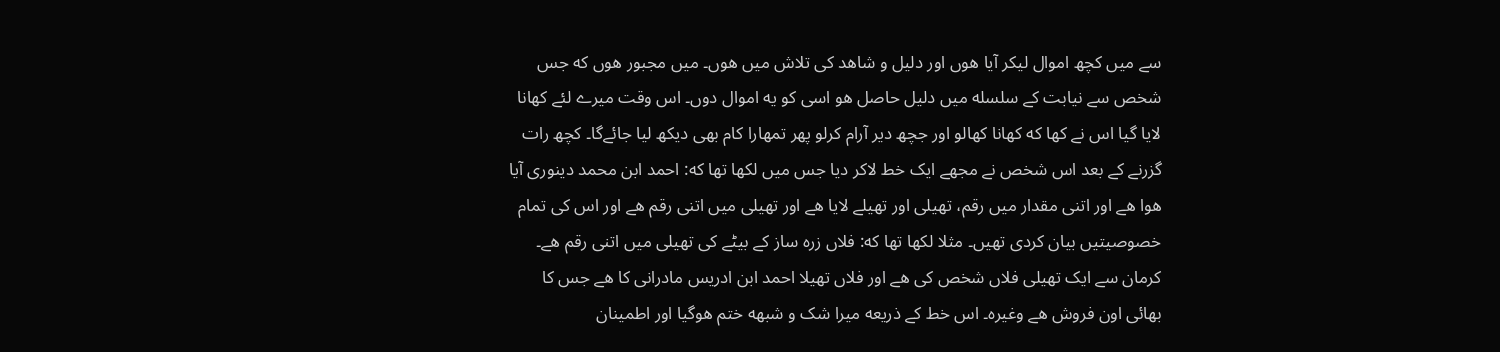سے میں کچھ اموال لیکر آیا هوں اور دلیل و شاهد کی تلاش میں هوں۔ میں مجبور هوں که جس شخص سے نیابت کے سلسله میں دلیل حاصل هو اسی کو یه اموال دوں۔ اس وقت میرے لئے کھانا لایا گیا اس نے کها که کھانا کھالو اور جچھ دیر آرام کرلو پھر تمهارا کام بھی دیکھ لیا جائےگا۔ کچھ رات گزرنے کے بعد اس شخص نے مجھے ایک خط لاکر دیا جس میں لکھا تھا که: احمد ابن محمد دینوری آیا هوا هے اور اتنی مقدار میں رقم، تھیلی اور تھیلے لایا هے اور تھیلی میں اتنی رقم هے اور اس کی تمام خصوصیتیں بیان کردی تھیں۔ مثلا لکھا تھا که: فلاں زره ساز کے بیٹے کی تھیلی میں اتنی رقم هے۔ کرمان سے ایک تھیلی فلاں شخص کی هے اور فلاں تھیلا احمد ابن ادریس مادرانی کا هے جس کا بھائی اون فروش هے وغیره۔ اس خط کے ذریعه میرا شک و شبهه ختم هوگیا اور اطمینان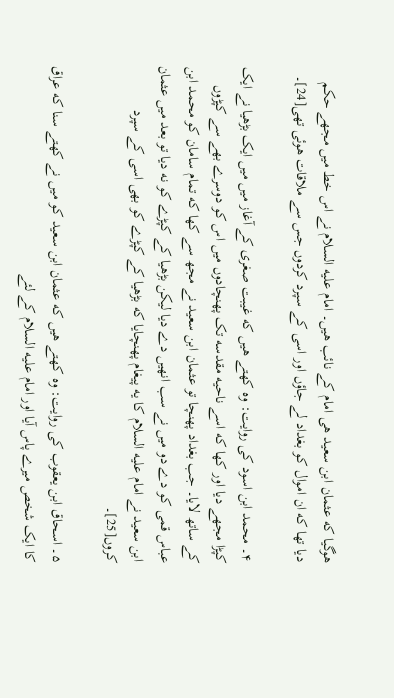هوگیا که عثمان ابن سعید هی امام کے نائب هیں۔ امام علیه السلام نے اس خط میں مجھے حکم دیا تھا که ان اموال کو بغداد لے جاؤں اور اسی کے سپرد کردوں جس سے ملاقات هوئی تھی[24]۔

۴۔ محمد ابن اسود کی روایت: وه کهتے هیں که غیبت صغری کے آغاز میں میں ایک بڑھیا نے ایک کپڑا مجھے دیا اور کها که اسے ناحیه مقدسه تک پهنچادوں میں اس کو دوسرے بهے سے کپڑوں کے ساتھ لایا۔ جب بغداد پهنچا تو عثمان ابن سعید نے مجھ سے کها که تمام سامان کو محمد ابن عباس قمی کو دے دو میں نے سب انھیں دے دیا لیکن بڑھیا کے کپڑے کو نه دیا تو بعد میں عثمان ابن سعید نے امام علیه السلام کا یه پیغام پهنچایا که بڑھیا کے کپڑے کو بھی اسی کے سپرد کروں[25]۔

۵۔ اسحاق ابن یعقوب کی روایت: وه کهتے هیں که عثمان ابن سعید کو میں نے کهتے سنا که عراق کا ایک شخص میرے پاس آیا اور امام علیه السلام کے لئے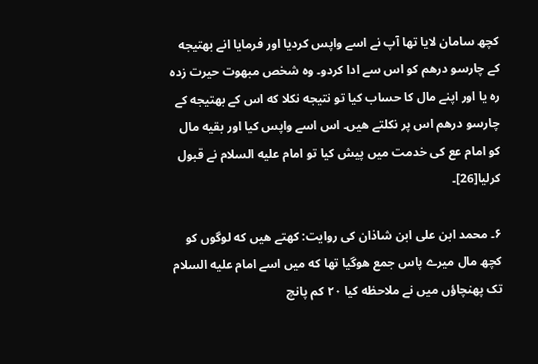کچھ سامان لایا تھا آپ نے اسے واپس کردیا اور فرمایا انے بھتیجه کے چارسو درهم کو اس سے ادا کردو۔ وه شخص مبهوت حیرت زده ره یا اور اپنے مال کا حساب کیا تو نتیجه نکلا که اس کے بھتیجه کے چارسو درهم اس پر نکلتے هیں۔ اس اسے واپس کیا اور بقیه مال کو امام عع کی خدمت میں پیش کیا تو امام علیه السلام نے قبول کرلیا[26]۔

۶۔ محمد ابن علی ابن شاذان کی روایت: کهتے هیں که لوگوں کو کچھ مال میرے پاس جمع هوگیا تھا که میں اسے امام علیه السلام تک پهنچاؤں میں نے ملاحظه کیا ۲۰ کم پانچ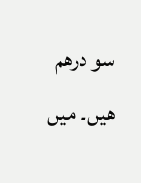سو درهم هیں۔ میں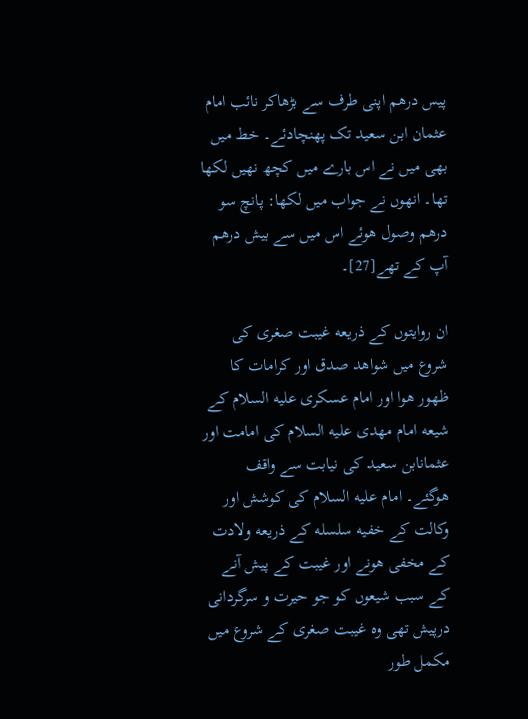پیس درهم اپنی طرف سے بڑھاکر نائب امام عثمان ابن سعید تک پهنچادئے۔ خط میں بھی میں نے اس بارے میں کچھ نهیں لکھا تھا۔ انھوں نے جواب میں لکھا: پانچ سو درهم وصول هوئے اس میں سے بیش درهم آپ کے تھے[27]۔

ان روایتوں کے ذریعه غیبت صغری کی شروع میں شواهد صدق اور کرامات کا ظهور هوا اور امام عسکری علیه السلام کے شیعه امام مهدی علیه السلام کی امامت اور عثمانابن سعید کی نیابت سے واقف هوگئے۔ امام علیه السلام کی کوشش اور وکالت کے خفیه سلسله کے ذریعه ولادت کے مخفی هونے اور غیبت کے پیش آنے کے سبب شیعوں کو جو حیرت و سرگردانی درپیش تھی وه غیبت صغری کے شروع میں مکمل طور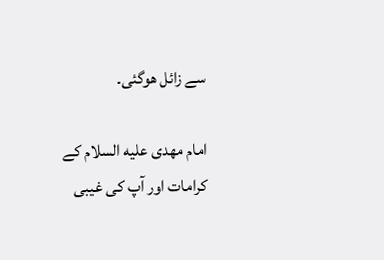سے زائل هوگئی۔

امام مهدی علیه السلام کے کرامات اور آپ کی غیبی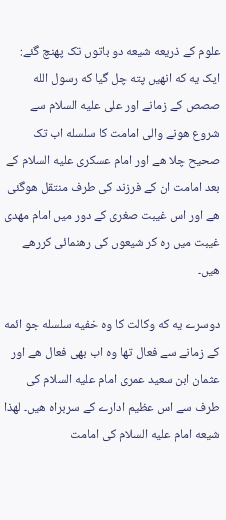علوم کے ذریعه شیعه دو باتوں تک پهنچ گئے: ایک یه که انھیں پته چل گیا که رسول الله صصص کے زمانے اور علی علیه السلام سے شروع هونے والی امامت کا سلسله اب تک صحیح چلا هے اور امام عسکری علیه السلام کے بعد امامت ان کے فرزند کی طرف منتقل هوگئی هے اور اس غیبت صغری کے دور میں امام مهدی غیبت میں ره کر شیعوں کی رهنمائی کررهے هیں۔

دوسرے یه که وکالت کا وه خفیه سلسله جو ائمه کے زمانے سے فعال تھا وه اب بھی فعال هے اور عثمان ابن سعید عمری امام علیه السلام کی طرف سے اس عظیم ادارے کے سربراه هیں۔ لهذا شیعه امام علیه السلام کی امامت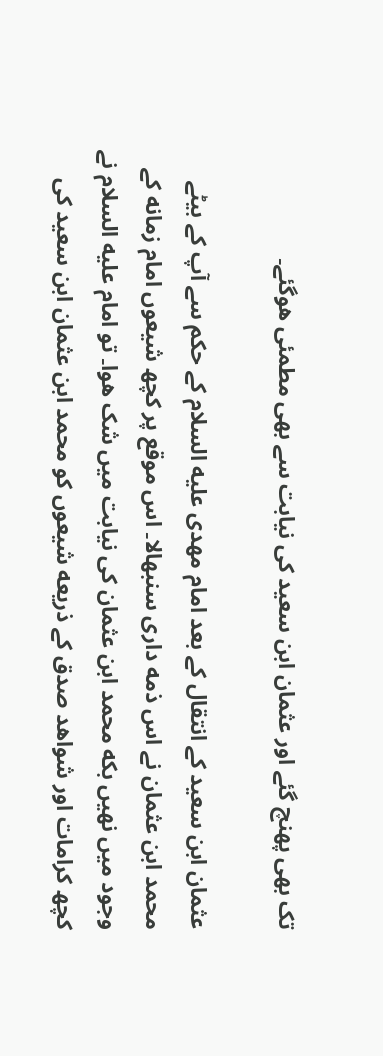تک بھی پهنچ گئے اور عثمان ابن سعید کی نیابت سے بھی مطمئی هوگئے۔

عثمان ابن سعید کے انتقال کے بعد امام مهدی علیه السلام کے حکم سے آپ کے بیٹے محمد ابن عثمان نے اس ذمه داری سنبھالا۔ اس موقع پر کچھ شیعوں امام زمانه کے وجود میں نهیں بکه محمد ابن عثمان کی نیابت میں شک هوا۔ تو امام علیه السلام نے کچھ کرامات اور شواهد صدق کے ذریعه شیعوں کو محمد ابن عثمان ابن سعید کی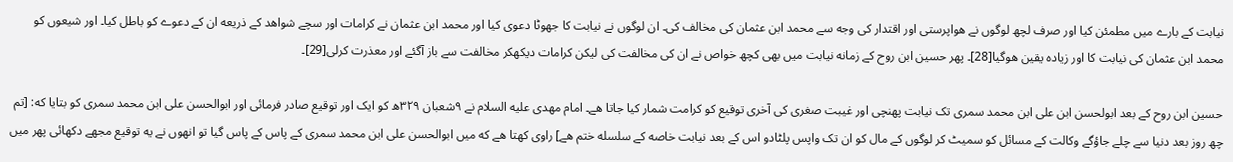نیابت کے بارے میں مطمئن کیا اور صرف لچھ لوگوں نے هواپرستی اور اقتدار کی وجه سے محمد ابن عثمان کی مخالف کی۔ ان لوگوں نے نیابت کا جھوٹا دعوی کیا اور محمد ابن عثمان نے کرامات اور سچے شواهد کے ذریعه ان کے دعوے کو باطل کیا۔ اور شیعوں کو محمد ابن عثمان کی نیابت کا اور زیاده یقین هوگیا[28]۔ پھر حسین ابن روح کے زمانه نیابت میں بھی کچھ خواص نے ان کی مخالفت کی لیکن کرامات دیکھکر مخالفت سے باز آگئے اور معذرت کرلی[29]۔

حسین ابن روح کے بعد ابولحسن ابن علی ابن محمد سمری تک نیابت پهنچی اور غیبت صغری کی آخری توقیع کو کرامت شمار کیا جاتا هے۔ امام مهدی علیه السلام نے ۹شعبان ۳۲۹ھ کو ایک اور توقیع صادر فرمائی اور ابوالحسن علی ابن محمد سمری کو بتایا که: [تم چھ روز بعد دنیا سے چلے جاؤگے وکالت کے مسائل کو سمیٹ کر لوگوں کے مال کو ان تک واپس پلٹادو اس کے بعد نیابت خاصه کے سلسله ختم هے] راوی کهتا هے که میں ابوالحسن علی ابن محمد سمری کے پاس کے پاس گیا تو انھوں نے یه توقیع مجھے دکھائی پھر میں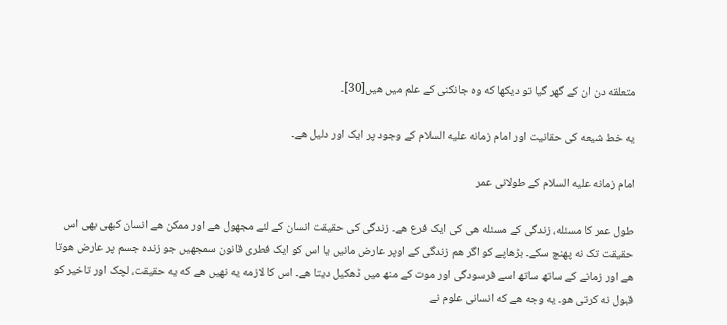متعلقه دن ان کے گھر گیا تو دیکھا که وه جانکنی کے علم میں هیں[30]۔

یه خط شیعه کی حقانیت اور امام زمانه علیه السلام کے وجود پر ایک اور دلیل هے۔

امام زمانه علیه السلام کے طولانی عمر

طول عمر کا مسئله، زندگی کے مسئله هی کی ایک فرع هے۔ زندگی کی حقیقت انسان کے لئے مجهول هے اور ممکن هے انسان کبھی بھی اس حقیقت تک نه پهنچ سکے۔ بڑھاپے کو اگر هم زندگی کے اوپر عارض مانیں یا اس کو ایک فطری قانون سمجھیں جو زنده جسم پر عارض هوتا هے اور زمانے کے ساتھ ساتھ اسے فرسودگی اور موت کے منھ میں ڈھکیل دیتا هے۔ اس کا لازمه یه نهیں هے که یه حقیقت، لچک اور تاخیر کو قبول نه کرتی هو۔ یه وجه هے که انسانی علوم نے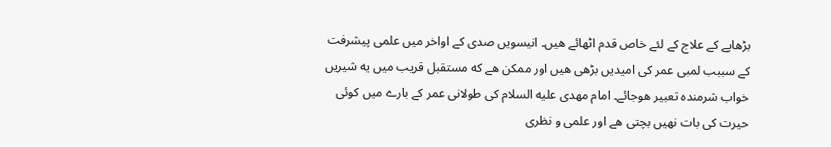بڑھاپے کے علاج کے لئے خاص قدم اٹھائے هیں۔ انیسویں صدی کے اواخر میں علمی پیشرفت کے سببب لمبی عمر کی امیدیں بڑھی هیں اور ممکن هے که مستقبل قریب میں یه شیریں خواب شرمنده تعبیر هوجائے۔ امام مهدی علیه السلام کی طولانی عمر کے بارے میں کوئی حیرت کی بات نهیں بچتی هے اور علمی و نظری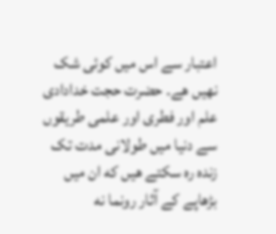اعتبار سے اس میں کوئی شک نهیں هے۔ حضرت حجت خدادادی علم اور فطری اور علمی طریقوں سے دنیا میں طولانی مدت تک زنده ره سکتے هیں که ان میں بڑھاپے کے آثار رونما نه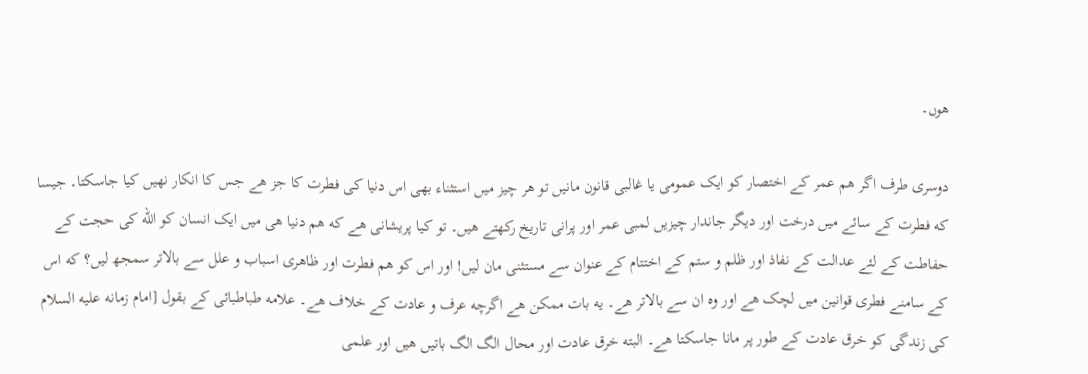هوں۔

دوسری طرف اگر هم عمر کے اختصار کو ایک عمومی یا غالبی قانون مانیں تو هر چیز میں استثناء بھی اس دنیا کی فطرت کا جز هے جس کا انکار نهیں کیا جاسکتا۔ جیسا که فطرت کے سائے میں درخت اور دیگر جاندار چیزیں لمبی عمر اور پرانی تاریخ رکھتے هیں۔ تو کیا پریشانی هے که هم دنیا هی میں ایک انسان کو الله کی حجت کے حفاطت کے لئے عدالت کے نفاذ اور ظلم و ستم کے اختتام کے عنوان سے مستثنی مان لیں! اور اس کو هم فطرت اور ظاهری اسباب و علل سے بالاتر سمجھ لیں؟ که اس کے سامنے فطری قوانین میں لچک هے اور وه ان سے بالاتر هے۔ یه بات ممکن هے اگرچه عرف و عادت کے خلاف هے۔ علامه طباطبائی کے بقول [امام زمانه علیه السلام کی زندگی کو خرق عادت کے طور پر مانا جاسکتا هے۔ البته خرق عادت اور محال الگ الگ باتیں هیں اور علمی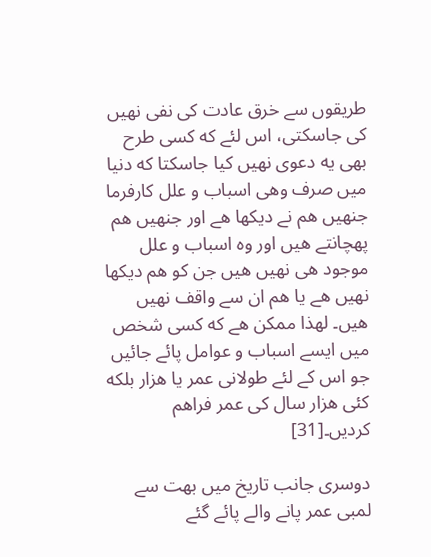طریقوں سے خرق عادت کی نفی نهیں کی جاسکتی، اس لئے که کسی طرح بھی یه دعوی نهیں کیا جاسکتا که دنیا میں صرف وهی اسباب و علل کارفرما جنھیں هم نے دیکھا هے اور جنھیں هم پهچانتے هیں اور وه اسباب و علل موجود هی نهیں هیں جن کو هم دیکھا نهیں هے یا هم ان سے واقف نهیں هیں۔ لهذا ممکن هے که کسی شخص میں ایسے اسباب و عوامل پائے جائیں جو اس کے لئے طولانی عمر یا هزار بلکه کئی هزار سال کی عمر فراهم کردیں۔[31]

دوسری جانب تاریخ میں بهت سے لمبی عمر پانے والے پائے گئے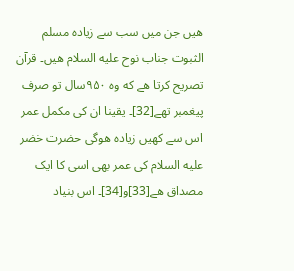هیں جن میں سب سے زیاده مسلم الثبوت جناب نوح علیه السلام هیں۔ قرآن تصریح کرتا هے که وه ۹۵۰سال تو صرف پیغمبر تھے[32]۔ یقینا ان کی مکمل عمر اس سے کهیں زیاده هوگی حضرت خضر علیه السلام کی عمر بھی اسی کا ایک مصداق هے[33]و[34]۔ اس بنیاد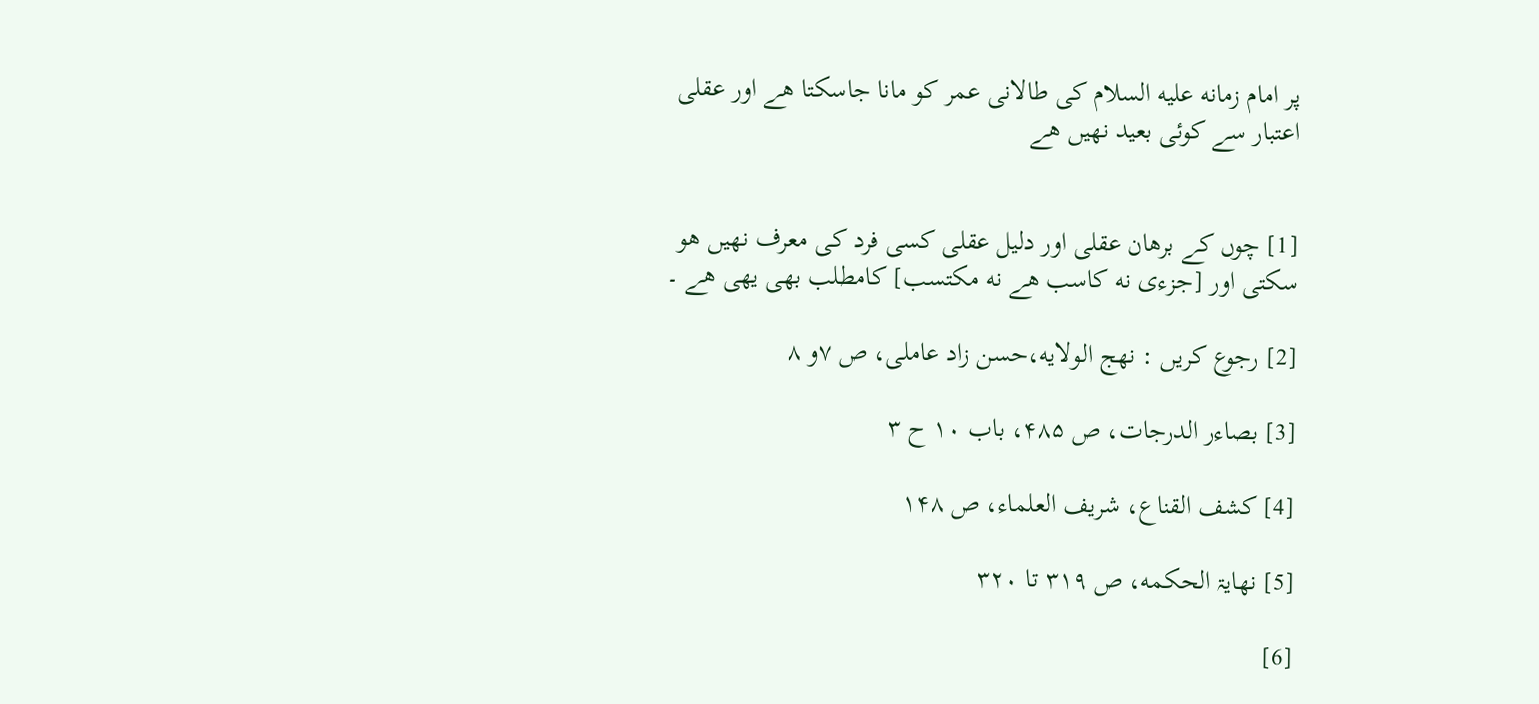پر امام زمانه علیه السلام کی طالانی عمر کو مانا جاسکتا هے اور عقلی اعتبار سے کوئی بعید نهیں هے


[1] چوں کے برھان عقلی اور دلیل عقلی کسی فرد کی معرف نھیں هو سکتی اور [جزءی نه کاسب هے نه مکتسب] کامطلب بھی یھی هے ۔

[2] رجوع کریں : نھج الولایه،حسن زاد عاملی، ص ۷و ۸

[3] بصاءر الدرجات، ص ۴۸۵، باب ۱۰ ح ۳

[4] کشف القناع، شریف العلماء، ص ۱۴۸

[5] نھایۃ الحکمه، ص ۳۱۹ تا ۳۲۰

[6]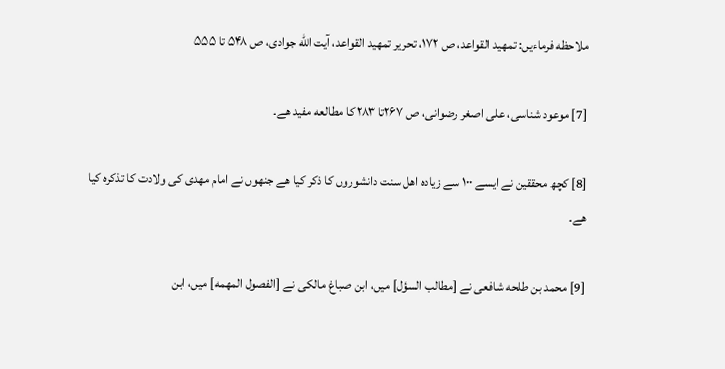ملاحظه فرماءیں: تمھید القواعد، ص ۱۷۲، تحریر تمھید القواعد، آیت الله جوادی، ص ۵۴۸ تا ۵۵۵

[7] موعود شناسی، علی اصغر رضوانی، ص ۲۶۷تا ۲۸۳ کا مطالعه مفید هے۔

[8] کچھ محققین نے ایسے ۱۰۰ سے زیاده اھل سنت دانشوروں کا ذکر کیا هے جنھوں نے امام مھدی کی ولادت کا تذکره کیا هے۔

[9] محمد بن طلحه شافعی نے [مطالب السؤل] میں، ابن صباغ مالکی نے [الفصول المھمه] میں، ابن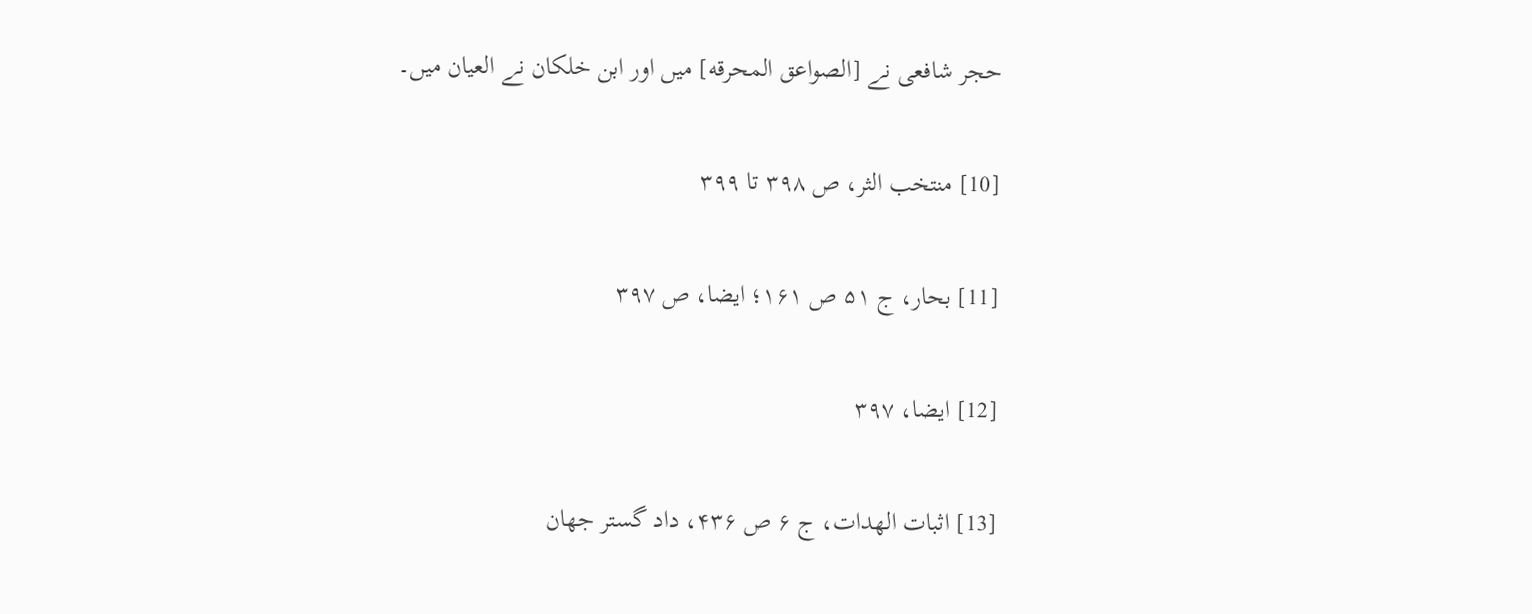حجر شافعی نے [الصواعق المحرقه] میں اور ابن خلکان نے العیان میں۔

[10] منتخب الثر، ص ۳۹۸ تا ۳۹۹

[11] بحار، ج ۵۱ ص ۱۶۱؛ ایضا، ص ۳۹۷

[12] ایضا، ۳۹۷

[13] اثبات الھدات، ج ۶ ص ۴۳۶، داد گستر جھان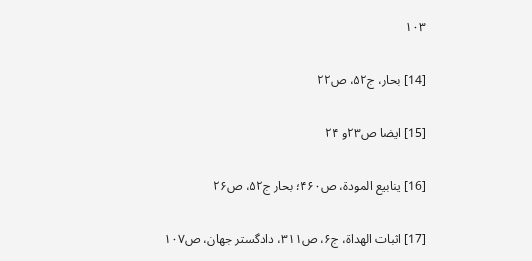۱۰۳

[14] بحار، ج۵۲، ص۲۲

[15] ایضا ص۲۳و ۲۴

[16] ینابیع المودۃ، ص۴۶۰؛ بحار ج۵۲، ص۲۶

[17] اثبات الهداۃ، ج۶، ص۳۱۱، دادگستر جهان، ص۱۰۷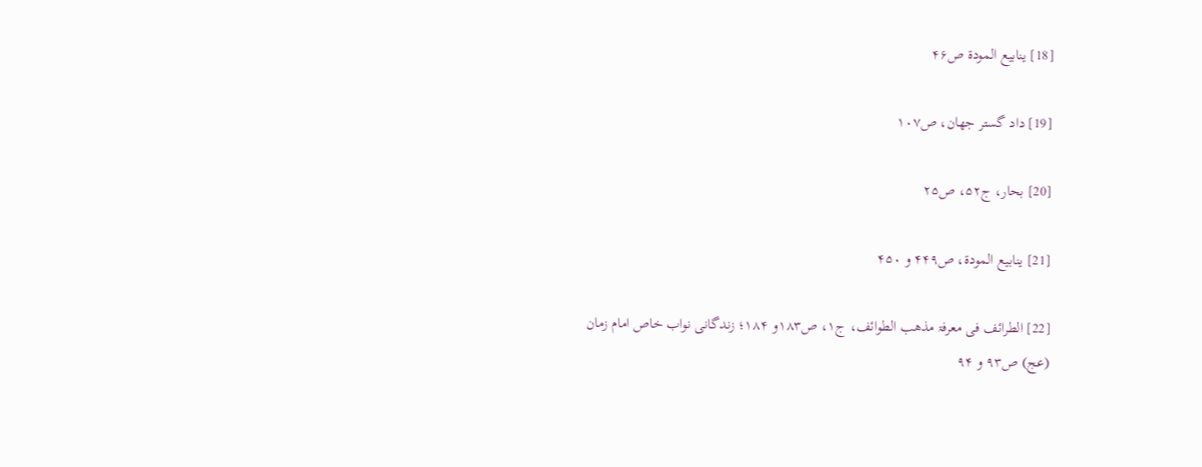[18] ینابیع المودۃ ص۴۶

[19] داد گستر جهان، ص۱۰۷

[20] بحار، ج۵۲، ص۲۵

[21] ینابیع المودۃ، ص۴۴۹ و ۴۵۰

[22] الطرائف فی معرفۃ مذهب الطوائف، ج۱، ص۱۸۳و ۱۸۴؛ زندگانی نواب خاص امام زمان (عج) ص۹۳ و ۹۴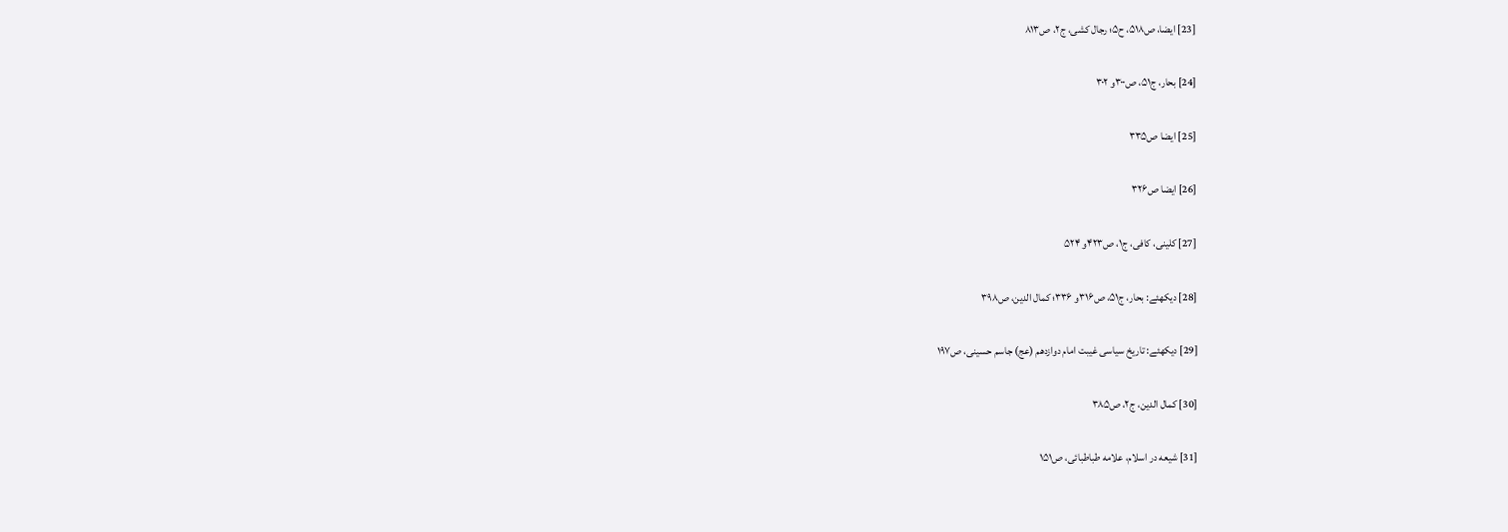[23] ایضا، ص۵۱۸، ح۵؛ رجال کشی، ج۲، ص۸۱۳

[24] بحار، ج۵۱، ص۳۰۰و ۳۰۲

[25] ایضا ص۳۳۵

[26] ایضا ص۳۲۶

[27] کلینی، کافی، ج۱، ص۴۲۳و ۵۲۴

[28] دیکھئے: بحار، ج۵۱، ص۳۱۶و ۳۳۶؛ کمال الدین، ص۳۹۸

[29] دیکھئے: تاریخ سیاسی غیبت امام دوازدهم (عج) جاسم حسینی، ص۱۹۷

[30] کمال الدین، ج۲، ص۳۸۵

[31] شیعه در اسلام، علامه طباطبائی، ص۱۵۱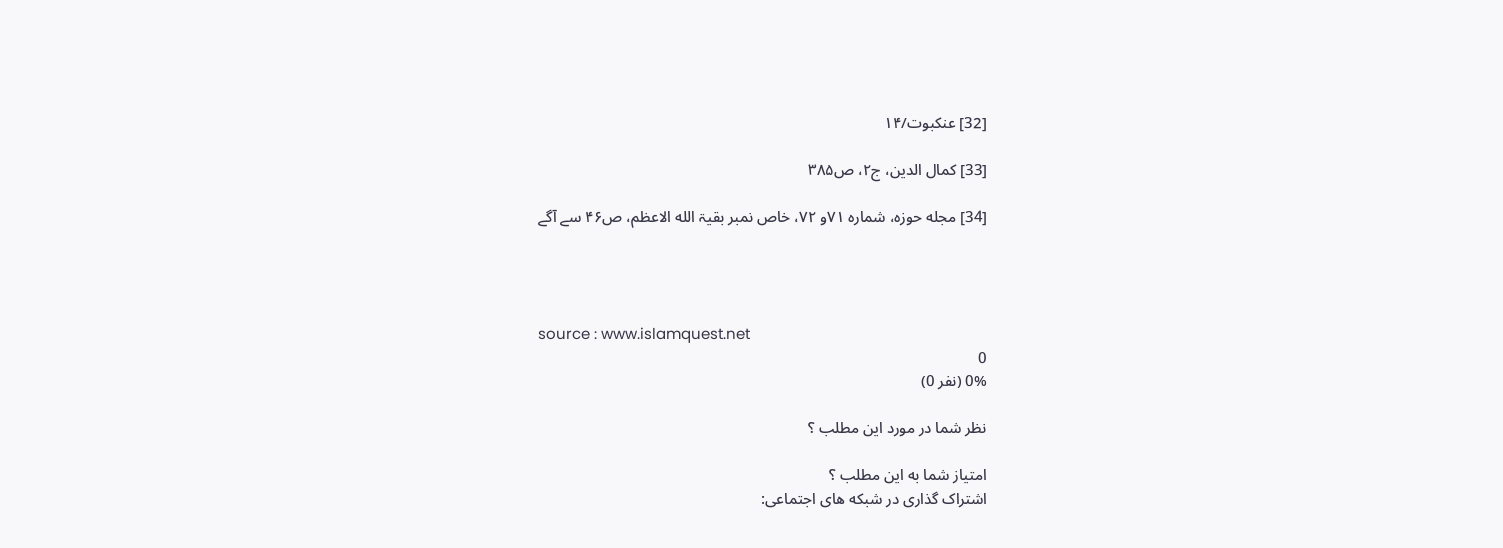[32] عنکبوت/۱۴

[33] کمال الدین، ج۲، ص۳۸۵

[34] مجله حوزه، شماره ۷۱و ۷۲، خاص نمبر بقیۃ الله الاعظم، ص۴۶ سے آگے




source : www.islamquest.net
0
0% (نفر 0)

نظر شما در مورد این مطلب ؟

امتیاز شما به این مطلب ؟
اشتراک گذاری در شبکه های اجتماعی: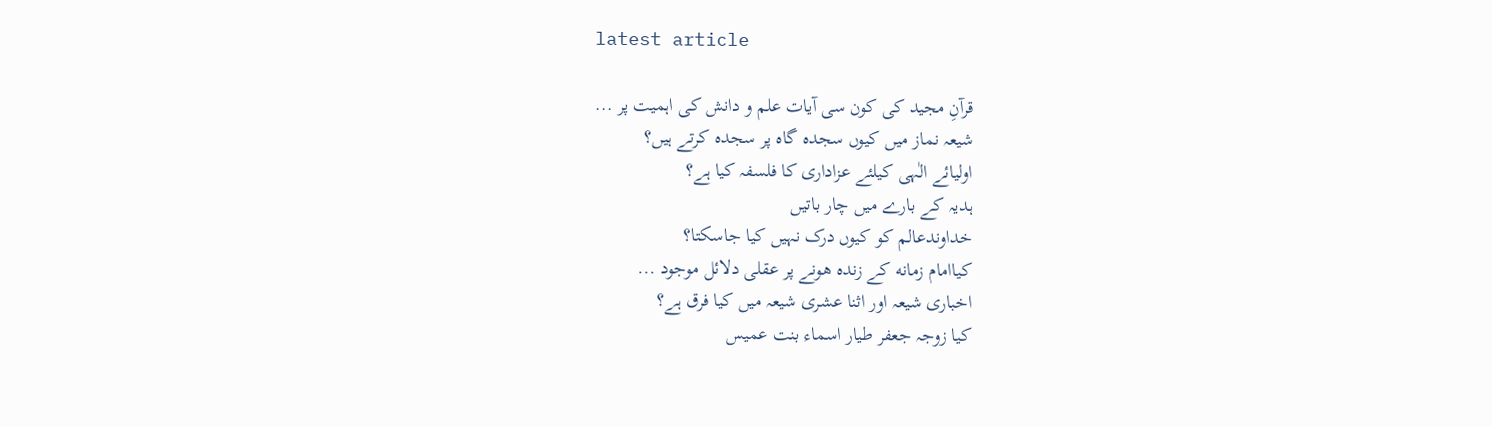latest article

قرآنِ مجید کی کون سی آیات علم و دانش کی اہمیت پر ...
شیعہ نماز میں کیوں سجدہ گاہ پر سجدہ کرتے ہیں؟
اولیائے الٰہی كیلئے عزاداری كا فلسفہ كیا ہے؟
ہدیہ کے بارے میں چار باتیں
خداوندعالم کو کیوں درک نہیں کیا جاسکتا؟
کیاامام زمانه کے زنده هونے پر عقلی دلائل موجود ...
اخباری شیعہ اور اثنا عشری شیعہ میں کیا فرق ہے؟
کیا زوجہ جعفر طیار اسماء بنت عمیس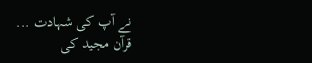نے آپ کی شہادت ...
قرآن مجید کی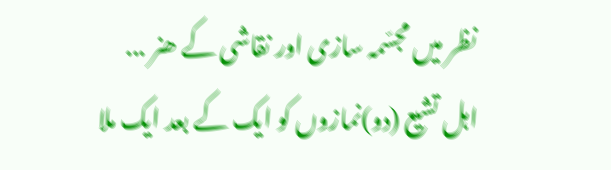نظر میں مجسّمہ سازی اور نقاشی کے ھنر ...
اہل تشیع (دو)نمازوں کو ایک کے بعد ایک ملا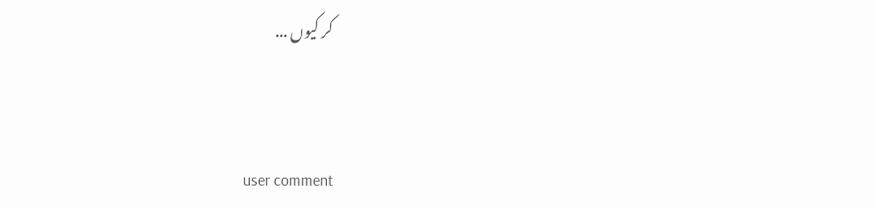کر کیوں ...


user comment